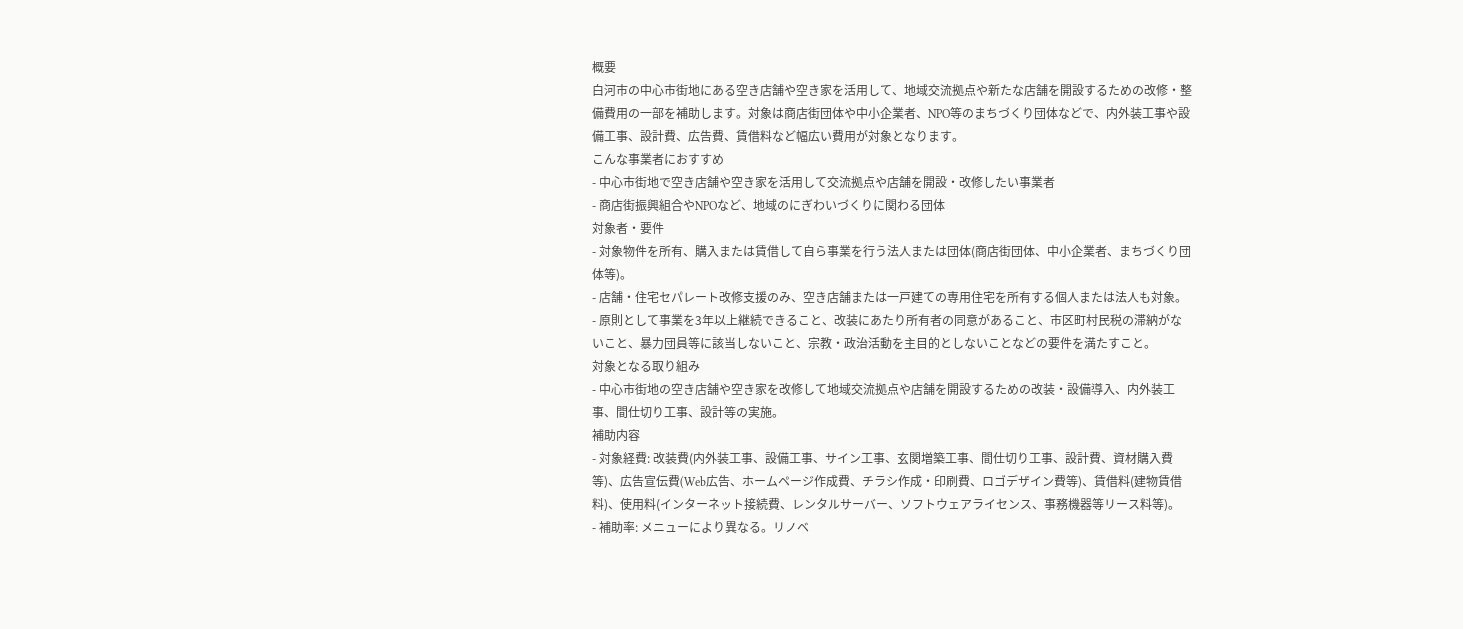概要
白河市の中心市街地にある空き店舗や空き家を活用して、地域交流拠点や新たな店舗を開設するための改修・整備費用の一部を補助します。対象は商店街団体や中小企業者、NPO等のまちづくり団体などで、内外装工事や設備工事、設計費、広告費、賃借料など幅広い費用が対象となります。
こんな事業者におすすめ
- 中心市街地で空き店舗や空き家を活用して交流拠点や店舗を開設・改修したい事業者
- 商店街振興組合やNPOなど、地域のにぎわいづくりに関わる団体
対象者・要件
- 対象物件を所有、購入または賃借して自ら事業を行う法人または団体(商店街団体、中小企業者、まちづくり団体等)。
- 店舗・住宅セパレート改修支援のみ、空き店舗または一戸建ての専用住宅を所有する個人または法人も対象。
- 原則として事業を3年以上継続できること、改装にあたり所有者の同意があること、市区町村民税の滞納がないこと、暴力団員等に該当しないこと、宗教・政治活動を主目的としないことなどの要件を満たすこと。
対象となる取り組み
- 中心市街地の空き店舗や空き家を改修して地域交流拠点や店舗を開設するための改装・設備導入、内外装工事、間仕切り工事、設計等の実施。
補助内容
- 対象経費: 改装費(内外装工事、設備工事、サイン工事、玄関増築工事、間仕切り工事、設計費、資材購入費等)、広告宣伝費(Web広告、ホームページ作成費、チラシ作成・印刷費、ロゴデザイン費等)、賃借料(建物賃借料)、使用料(インターネット接続費、レンタルサーバー、ソフトウェアライセンス、事務機器等リース料等)。
- 補助率: メニューにより異なる。リノベ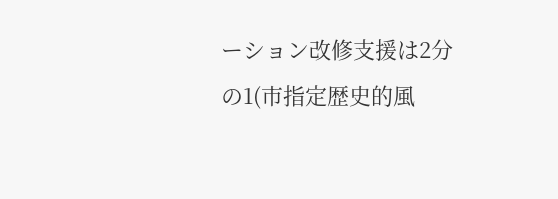ーション改修支援は2分の1(市指定歴史的風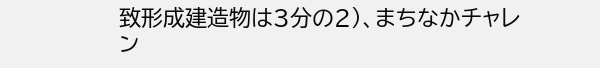致形成建造物は3分の2)、まちなかチャレン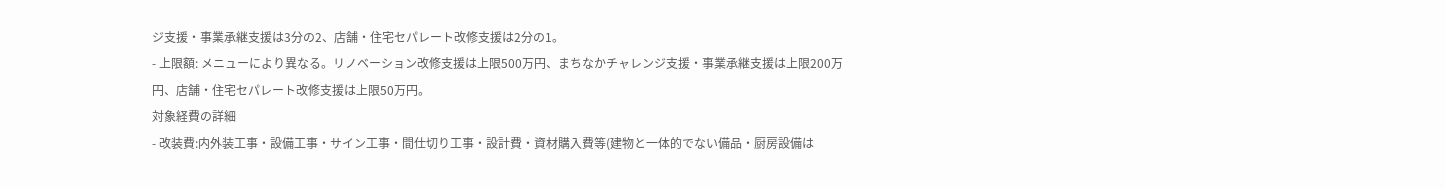ジ支援・事業承継支援は3分の2、店舗・住宅セパレート改修支援は2分の1。
- 上限額: メニューにより異なる。リノベーション改修支援は上限500万円、まちなかチャレンジ支援・事業承継支援は上限200万円、店舗・住宅セパレート改修支援は上限50万円。
対象経費の詳細
- 改装費:内外装工事・設備工事・サイン工事・間仕切り工事・設計費・資材購入費等(建物と一体的でない備品・厨房設備は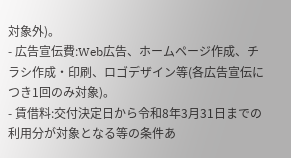対象外)。
- 広告宣伝費:Web広告、ホームページ作成、チラシ作成・印刷、ロゴデザイン等(各広告宣伝につき1回のみ対象)。
- 賃借料:交付決定日から令和8年3月31日までの利用分が対象となる等の条件あ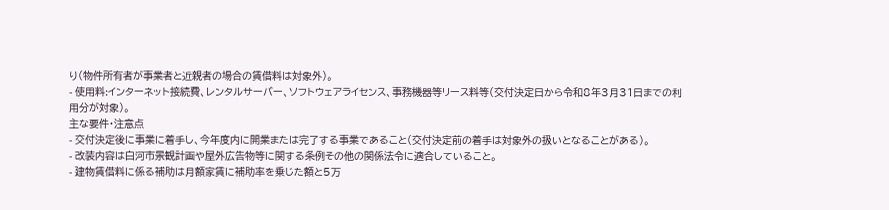り(物件所有者が事業者と近親者の場合の賃借料は対象外)。
- 使用料:インターネット接続費、レンタルサーバー、ソフトウェアライセンス、事務機器等リース料等(交付決定日から令和8年3月31日までの利用分が対象)。
主な要件・注意点
- 交付決定後に事業に着手し、今年度内に開業または完了する事業であること(交付決定前の着手は対象外の扱いとなることがある)。
- 改装内容は白河市景観計画や屋外広告物等に関する条例その他の関係法令に適合していること。
- 建物賃借料に係る補助は月額家賃に補助率を乗じた額と5万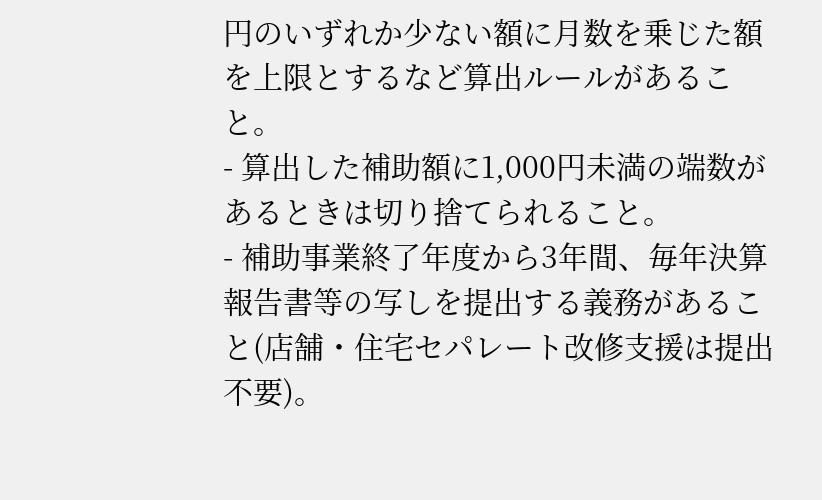円のいずれか少ない額に月数を乗じた額を上限とするなど算出ルールがあること。
- 算出した補助額に1,000円未満の端数があるときは切り捨てられること。
- 補助事業終了年度から3年間、毎年決算報告書等の写しを提出する義務があること(店舗・住宅セパレート改修支援は提出不要)。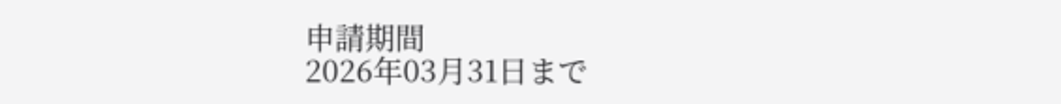申請期間
2026年03月31日まで